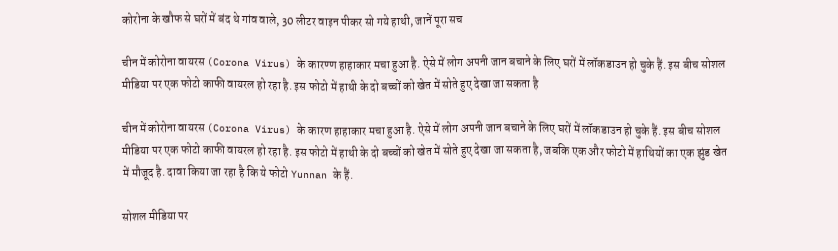कोरोना के खौफ से घरों में बंद थे गांव वाले, 30 लीटर वाइन पीकर सो गये हाथी, जानें पूरा सच

चीन में कोरोना वायरस (Corona Virus) के कारण्‍ण हाहाकार मचा हुआ है. ऐसे में लोग अपनी जान बचाने के लिए घरों में लॉकडाउन हो चुके हैं. इस बीच सोशल मीडिया पर एक फोटो काफी वायरल हो रहा है. इस फोटो में हाथी के दो बच्‍चों को खेत में सोते हुए देखा जा सकता है

चीन में कोरोना वायरस (Corona Virus) के कारण हाहाकार मचा हुआ है. ऐसे में लोग अपनी जान बचाने के लिए घरों में लॉकडाउन हो चुके हैं. इस बीच सोशल मीडिया पर एक फोटो काफी वायरल हो रहा है. इस फोटो में हाथी के दो बच्‍चों को खेत में सोते हुए देखा जा सकता है, जबकि एक और फोटो में हाथियों का एक झुंड खेत में मौजूद है. दावा किया जा रहा है कि ये फोटो Yunnan के हैं.

सोशल मीडिया पर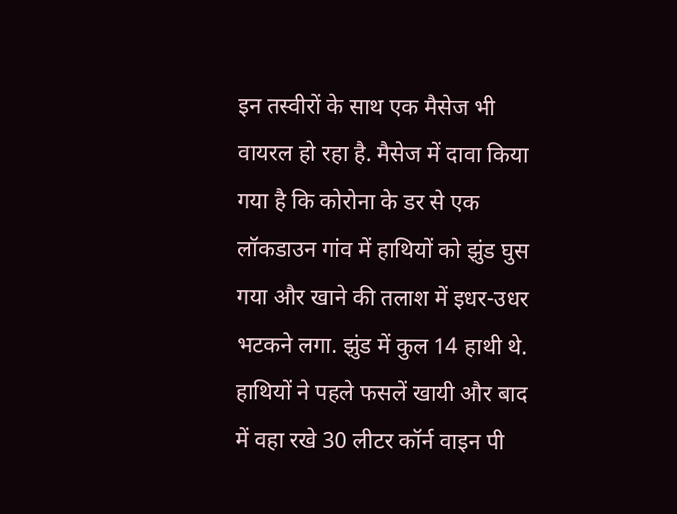इन तस्‍वीरों के साथ एक मैसेज भी वायरल हो रहा है. मैसेज में दावा किया गया है कि कोरोना के डर से एक लॉकडाउन गांव में हाथियों को झुंड घुस गया और खाने की तलाश में इधर-उधर भटकने लगा. झुंड में कुल 14 हाथी थे. हाथियों ने पहले फसलें खायी और बाद में वहा रखे 30 लीटर कॉर्न वाइन पी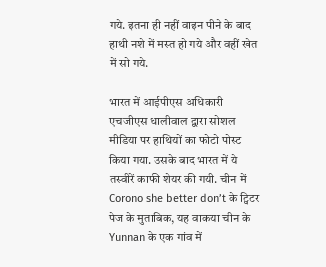गये. इतना ही नहीं वाइन पीने के बाद हाथी नशे में मस्‍त हो गये और वहीं खेत में सो गये.

भारत में आईपीएस अधिकारी एचजीएस धालीवाल द्वारा सोशल मीडिया पर हाथियों का फोटो पोस्ट किया गया. उसके बाद भारत में ये तस्‍वीरें काफी शेयर की गयी. चीन में Corono she better don’t के ट्विटर पेज के मुताबिक, यह वाकया चीन के Yunnan के एक गांव में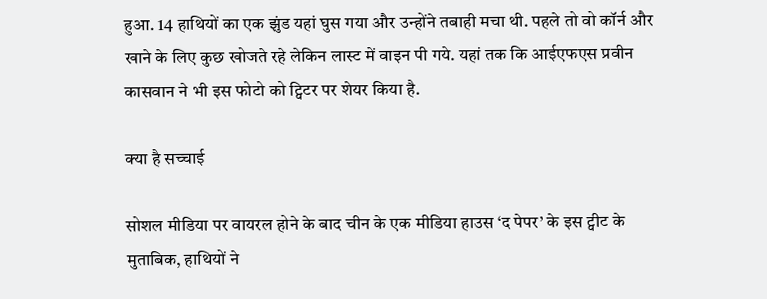हुआ. 14 हाथियों का एक झुंड यहां घुस गया और उन्होंने तबाही मचा थी. पहले तो वो कॉर्न और खाने के लिए कुछ खोजते रहे लेकिन लास्ट में वाइन पी गये. यहां तक कि आईएफएस प्रवीन कासवान ने भी इस फोटो को ट्विटर पर शेयर किया है.

क्‍या है सच्‍चाई

सोशल मीडिया पर वायरल होने के बाद चीन के एक मीडिया हाउस ‘द पेपर’ के इस ट्वीट के मुताबिक, हाथियों ने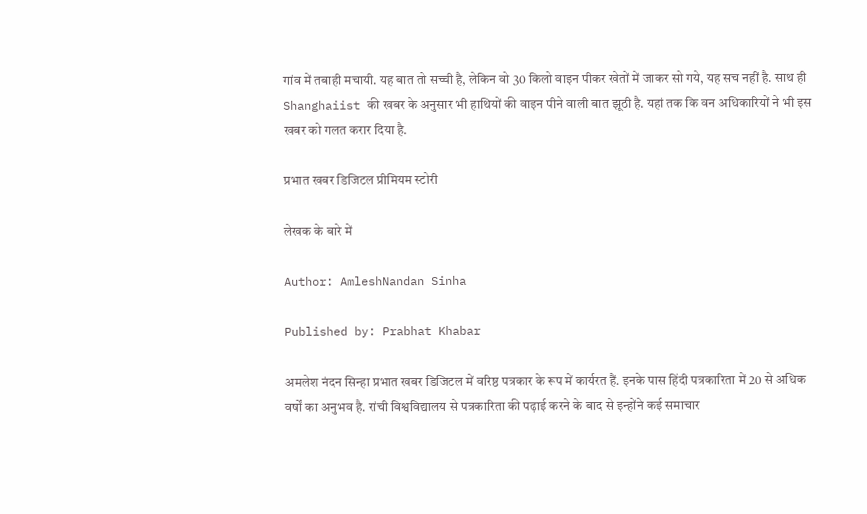गांव में तबाही मचायी. यह बात तो सच्ची है, लेकिन वो 30 किलो वाइन पीकर खेतों में जाकर सो गये, यह सच नहीं है. साथ ही Shanghaiist की खबर के अनुसार भी हाथियों की वाइन पीने वाली बात झूठी है. यहां तक कि वन अधिकारियों ने भी इस खबर को गलत करार दिया है.

प्रभात खबर डिजिटल प्रीमियम स्टोरी

लेखक के बारे में

Author: AmleshNandan Sinha

Published by: Prabhat Khabar

अमलेश नंदन सिन्हा प्रभात खबर डिजिटल में वरिष्ठ पत्रकार के रूप में कार्यरत हैं. इनके पास हिंदी पत्रकारिता में 20 से अधिक वर्षों का अनुभव है. रांची विश्वविद्यालय से पत्रकारिता की पढ़ाई करने के बाद से इन्होंने कई समाचार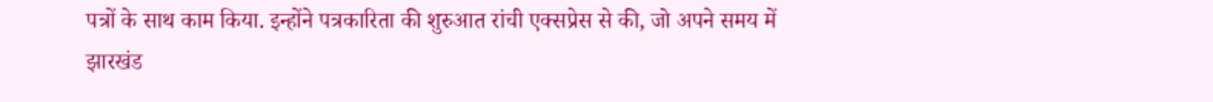पत्रों के साथ काम किया. इन्होंने पत्रकारिता की शुरुआत रांची एक्सप्रेस से की, जो अपने समय में झारखंड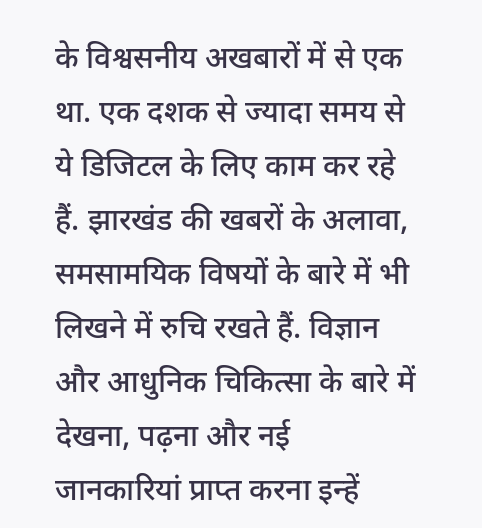के विश्वसनीय अखबारों में से एक था. एक दशक से ज्यादा समय से ये डिजिटल के लिए काम कर रहे हैं. झारखंड की खबरों के अलावा, समसामयिक विषयों के बारे में भी लिखने में रुचि रखते हैं. विज्ञान और आधुनिक चिकित्सा के बारे में देखना, पढ़ना और नई जानकारियां प्राप्त करना इन्हें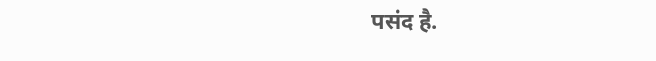पसंद है.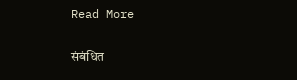Read More

संबंधित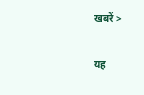खबरें >

यह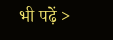भी पढ़ें >